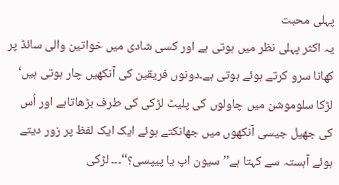پہلی محبت
یہ اکثر پہلی نظر میں ہوتی ہے اور کسی شادی میں خواتین والی سائڈ پر کھانا سرو کرتے ہوئے ہوتی ہے۔دونوں فریقین کی آنکھیں چار ہوتی ہیں‘ لڑکا سلوموشن میں چاولوں کی پلیٹ لڑکی کی طرف بڑھاتاہے اور اُس کی جھیل جیسی آنکھوں میں جھانکتے ہوئے ایک ایک لفظ پر زور دیتے ہوئے آہستہ سے کہتا ہے’’سیون اپ یا پیپسی؟‘‘۔۔۔ لڑکی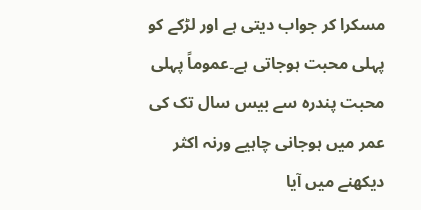مسکرا کر جواب دیتی ہے اور لڑکے کو پہلی محبت ہوجاتی ہے۔عموماً پہلی محبت پندرہ سے بیس سال تک کی عمر میں ہوجانی چاہیے ورنہ اکثر دیکھنے میں آیا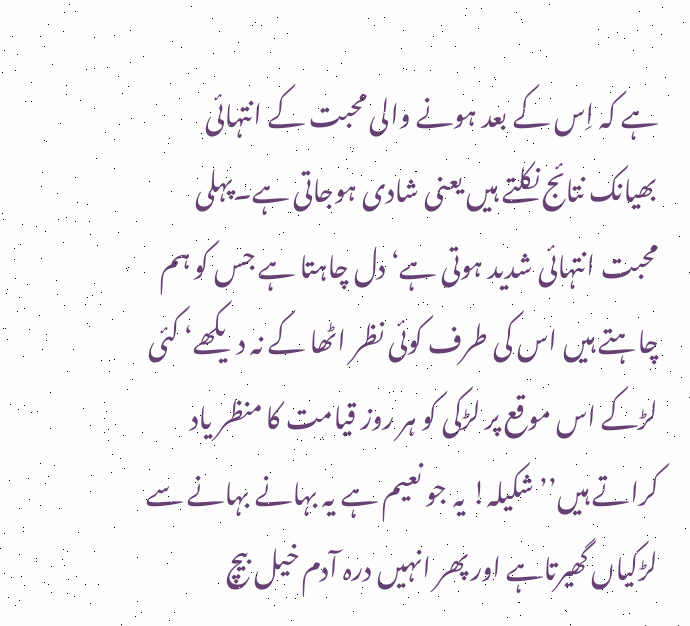ہے کہ اِس کے بعد ہونے والی محبت کے انتہائی بھیانک نتائج نکلتے ہیں یعنی شادی ہوجاتی ہے۔پہلی محبت انتہائی شدید ہوتی ہے‘ دل چاہتا ہے جس کو ہم چاہتے ہیں اس کی طرف کوئی نظر اٹھا کے نہ دیکھے‘ کئی لڑکے اس موقع پر لڑکی کو ہر روز قیامت کا منظر یاد کراتے ہیں’’شکیلہ! یہ جو نعیم ہے یہ بہانے بہانے سے لڑکیاں گھیرتاہے اور پھر انہیں درہ آدم خیل بیچ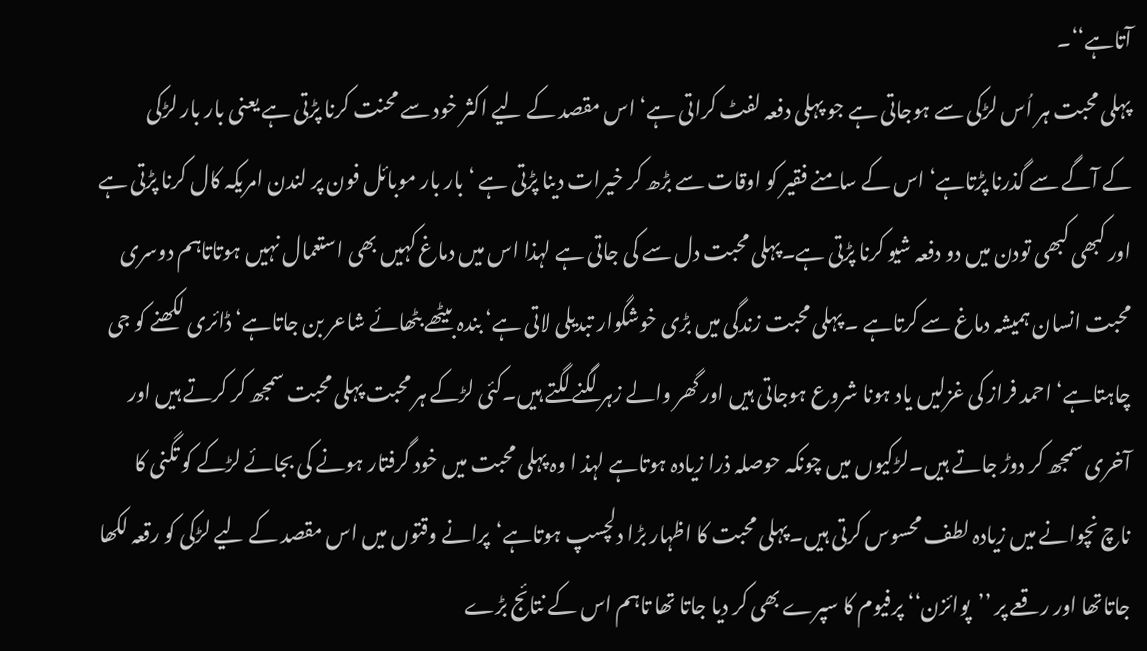آتاہے‘‘۔
پہلی محبت ہر اُس لڑکی سے ہوجاتی ہے جو پہلی دفعہ لفٹ کراتی ہے‘ اس مقصد کے لیے اکثر خود سے محنت کرنا پڑتی ہے یعنی بار بار لڑکی
کے آگے سے گذرنا پڑتاہے‘ اس کے سامنے فقیر کو اوقات سے بڑھ کر خیرات دینا پڑتی ہے ‘بار بار موبائل فون پر لندن امریکہ کال کرنا پڑتی ہے اور کبھی کبھی تودن میں دو دفعہ شیو کرنا پڑتی ہے۔پہلی محبت دل سے کی جاتی ہے لہذا اس میں دماغ کہیں بھی استعمال نہیں ہوتاتاہم دوسری محبت انسان ہمیشہ دماغ سے کرتاہے ۔ پہلی محبت زندگی میں بڑی خوشگوار تبدیلی لاتی ہے‘ بندہ بیٹھے بٹھائے شاعر بن جاتاہے‘ ڈائری لکھنے کو جی چاہتاہے‘ احمد فراز کی غزلیں یاد ہونا شروع ہوجاتی ہیں اور گھر والے زہر لگنے لگتے ہیں۔کئی لڑکے ہر محبت پہلی محبت سمجھ کر کرتے ہیں اور آخری سمجھ کر دوڑ جاتے ہیں۔لڑکیوں میں چونکہ حوصلہ ذرا زیادہ ہوتاہے لہذ ا وہ پہلی محبت میں خود گرفتار ہونے کی بجائے لڑکے کو تگنی کا ناچ نچوانے میں زیادہ لطف محسوس کرتی ہیں۔پہلی محبت کا اظہار بڑا دلچسپ ہوتاہے‘پرانے وقتوں میں اس مقصد کے لیے لڑکی کو رقعہ لکھا جاتاتھا اور رقعے پر ’’پوائزن‘‘ پرفیوم کا سپرے بھی کر دیا جاتا تھا تاہم اس کے نتائج بڑے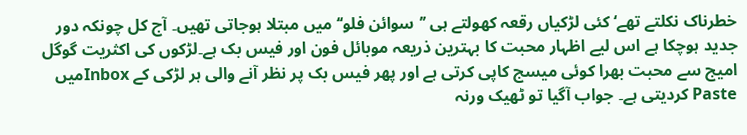خطرناک نکلتے تھے‘ کئی لڑکیاں رقعہ کھولتے ہی ’’سوائن فلو‘‘ میں مبتلا ہوجاتی تھیں۔ آج کل چونکہ دور جدید ہوچکا ہے اس لیے اظہار محبت کا بہترین ذریعہ موبائل فون اور فیس بک ہے۔لڑکوں کی اکثریت گوگل امیج سے محبت بھرا کوئی میسج کاپی کرتی ہے اور پھر فیس بک پر نظر آنے والی ہر لڑکی کے Inboxمیں Paste کردیتی ہے۔ جواب آگیا تو ٹھیک ورنہ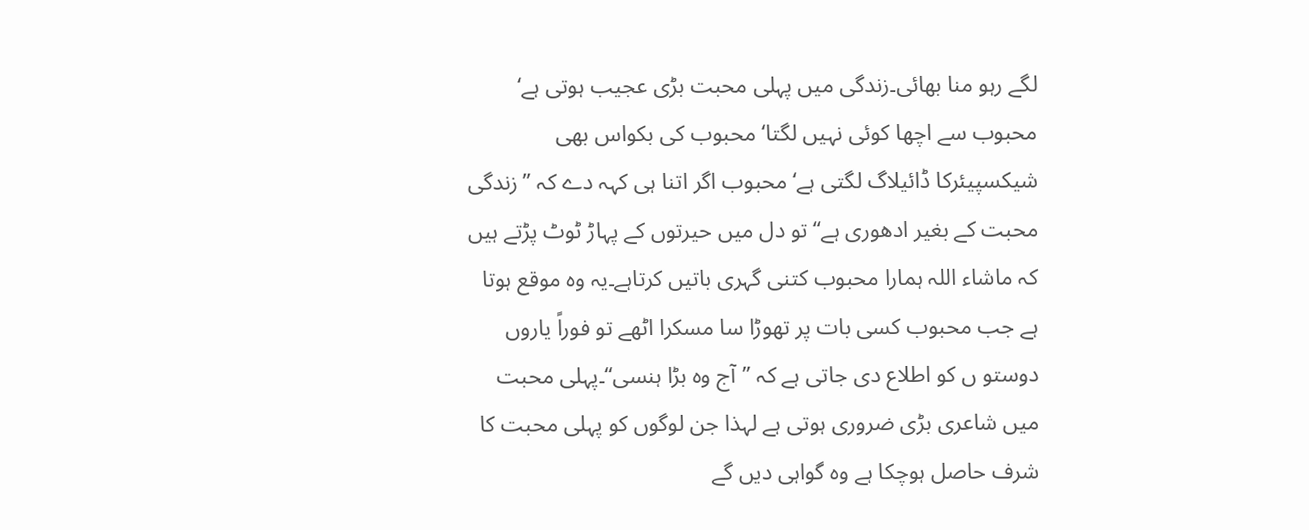لگے رہو منا بھائی۔زندگی میں پہلی محبت بڑی عجیب ہوتی ہے‘ محبوب سے اچھا کوئی نہیں لگتا‘ محبوب کی بکواس بھی شیکسپیئرکا ڈائیلاگ لگتی ہے‘ محبوب اگر اتنا ہی کہہ دے کہ ’’زندگی محبت کے بغیر ادھوری ہے‘‘ تو دل میں حیرتوں کے پہاڑ ٹوٹ پڑتے ہیں کہ ماشاء اللہ ہمارا محبوب کتنی گہری باتیں کرتاہے۔یہ وہ موقع ہوتا ہے جب محبوب کسی بات پر تھوڑا سا مسکرا اٹھے تو فوراً یاروں دوستو ں کو اطلاع دی جاتی ہے کہ ’’آج وہ بڑا ہنسی‘‘۔پہلی محبت میں شاعری بڑی ضروری ہوتی ہے لہذا جن لوگوں کو پہلی محبت کا شرف حاصل ہوچکا ہے وہ گواہی دیں گے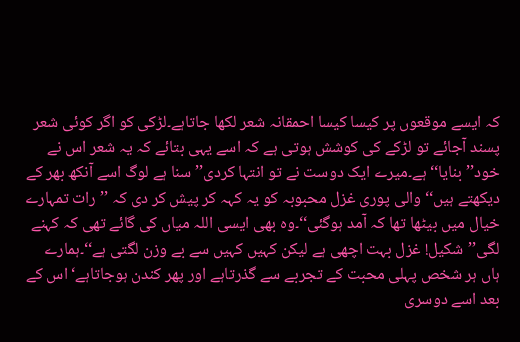کہ ایسے موقعوں پر کیسا کیسا احمقانہ شعر لکھا جاتاہے۔لڑکی کو اگر کوئی شعر پسند آجائے تو لڑکے کی کوشش ہوتی ہے کہ اسے یہی بتائے کہ یہ شعر اس نے خود’’بنایا‘‘ ہے۔میرے ایک دوست نے تو انتہا کردی’’سنا ہے لوگ اسے آنکھ بھر کے دیکھتے ہیں‘‘ والی پوری غزل محبوبہ کو یہ کہہ کر پیش کر دی کہ ’’رات تمہارے خیال میں بیٹھا تھا کہ آمد ہوگئی‘‘۔وہ بھی ایسی اللہ میاں کی گائے تھی کہ کہنے لگی’’شکیل! غزل بہت اچھی ہے لیکن کہیں کہیں سے بے وزن لگتی ہے‘‘۔ہمارے ہاں ہر شخص پہلی محبت کے تجربے سے گذرتاہے اور پھر کندن ہوجاتاہے‘ اس کے بعد اسے دوسری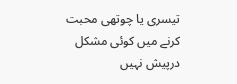تیسری یا چوتھی محبت کرنے میں کوئی مشکل درپیش نہیں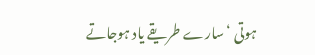ہوتی ‘ سارے طریقے یاد ہوجاتے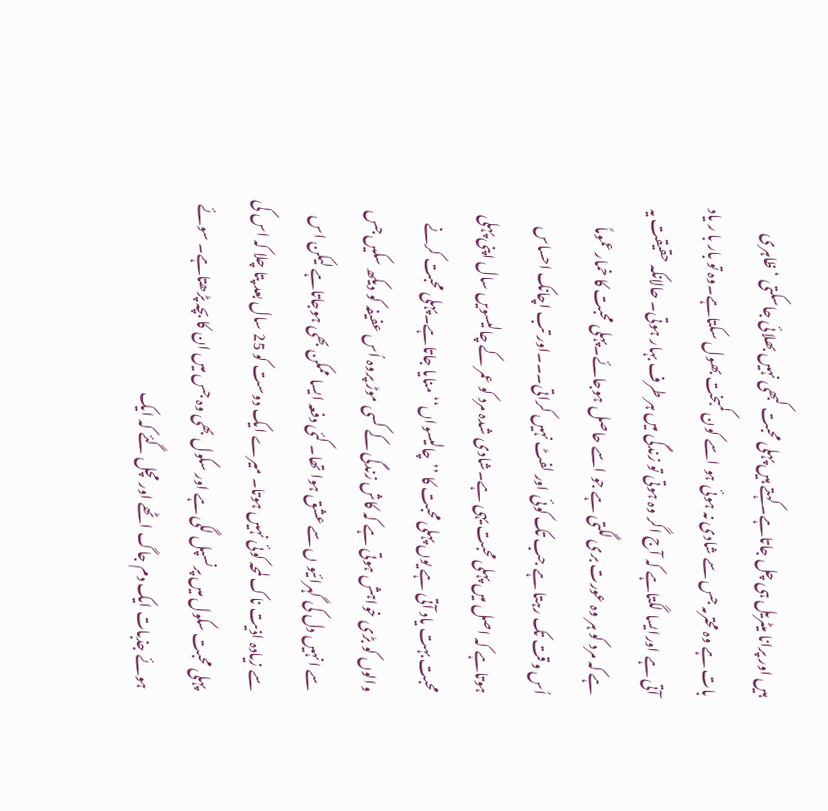ہیں اور پرانا میٹریل ہی چل جاتاہے۔کہتے ہیں پہلی محبت کبھی نہیں بھلائی جاسکتی ‘ظاہری بات ہے وہ محترمہ جس سے شادی نہ ہوئی ہو اسے کون کمبخت بھول سکتاہے۔وہ تو بار با ر یاد آتی ہے اورایسا لگتاہے کہ آج اگر وہ ہوتی تو زندگی میں ہر طرف بہار ہوتی۔ حالانکہ حقیقت یہ ہے کہ مرد کو ہر وہ عورت بری لگتی ہے جو اسے حاصل ہوجائے۔پہلی محبت کا خمار عموماً اُس وقت تک رہتا ہے جب تک کوئی اور لفٹ نہیں کراتی۔۔۔اور تب اچانک احساس ہوتاہے کہ اصل میں پہلی محبت یہی ہے۔شادی شدہ مرد کو عمر کے چالیسویں سال اپنی پہلی محبت بہت یاد آتی ہے یوں پہلی محبت کا ’’چالیسواں‘‘ منایا جاتاہے۔پہلی محبت کرنے والوں کو بڑی خواہش ہوتی ہے کہ کاش زندگی کے کسی موڑ پروہ اُس عفیفہ کو دیکھ سکیں جس سے انہیں دل کی گہرائیو ں سے عشق ہوا تھا۔ کئی دفعہ ایسا ممکن بھی ہوجاتاہے لیکن اس سے زیادہ اذیت ناک لمحہ کوئی نہیں ہوتا۔ میرے ایک دوست کو 25 سال بعد پتا چلا کہ اس کی پہلی محبت سکول میں پرنسپل لگی ہے اور سکول بھی وہ جس میں ان کا بچہ پڑھتاہے۔ سوئے ہوئے جذبات ایک دم جاگ اٹھے اور مچل گئے کہ ایک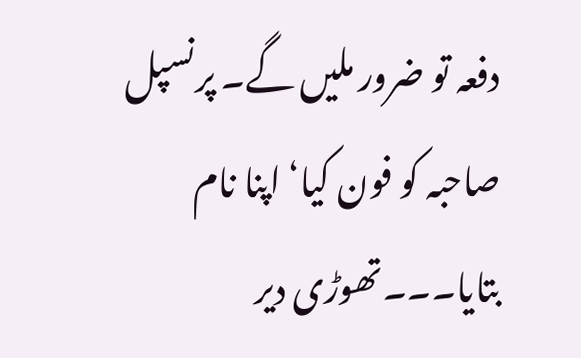دفعہ تو ضرور ملیں گے۔ پرنسپل صاحبہ کو فون کیا‘ اپنا نام بتایا۔۔۔تھوڑی دیر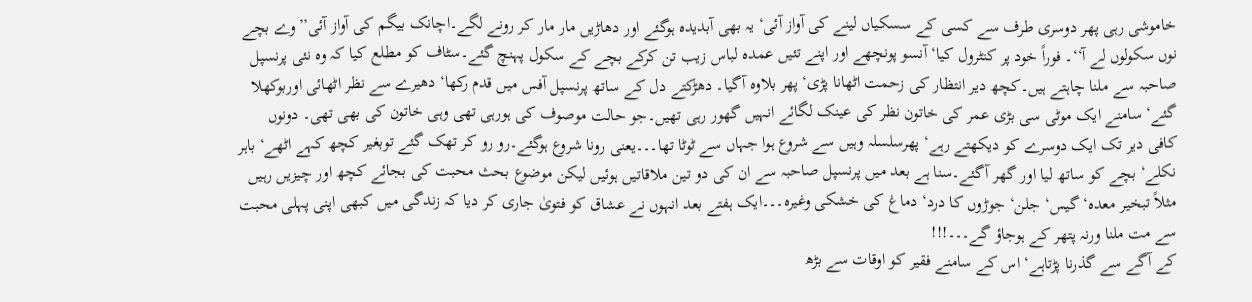خاموشی رہی پھر دوسری طرف سے کسی کے سسکیاں لینے کی آواز آئی‘ یہ بھی آبدیدہ ہوگئے اور دھاڑیں مار مار کر رونے لگے۔اچانک بیگم کی آواز آئی’’وے بچے نوں سکولوں لے آ‘‘۔ فوراً خود پر کنٹرول کیا‘ آنسو پونچھے اور اپنے تئیں عمدہ لباس زیب تن کرکے بچے کے سکول پہنچ گئے۔سٹاف کو مطلع کیا کہ وہ نئی پرنسپل صاحبہ سے ملنا چاہتے ہیں۔کچھ دیر انتظار کی زحمت اٹھانا پڑی‘ پھر بلاوہ آگیا۔ دھڑکتے دل کے ساتھ پرنسپل آفس میں قدم رکھا‘ دھیرے سے نظر اٹھائی اوربوکھلا گئے‘ سامنے ایک موٹی سی بڑی عمر کی خاتون نظر کی عینک لگائے انہیں گھور رہی تھیں۔جو حالت موصوف کی ہورہی تھی وہی خاتون کی بھی تھی۔ دونوں کافی دیر تک ایک دوسرے کو دیکھتے رہے‘ پھرسلسلہ وہیں سے شروع ہوا جہاں سے ٹوٹا تھا۔۔۔یعنی رونا شروع ہوگئے۔رو رو کر تھک گئے توبغیر کچھ کہے اٹھے‘ باہر نکلے‘ بچے کو ساتھ لیا اور گھر آگئے۔سنا ہے بعد میں پرنسپل صاحبہ سے ان کی دو تین ملاقاتیں ہوئیں لیکن موضوع بحث محبت کی بجائے کچھ اور چیزیں رہیں مثلاً تبخیر معدہ‘ گیس‘ جلن‘ جوڑوں کا درد‘ دماغ کی خشکی وغیرہ۔۔۔ایک ہفتے بعد انہوں نے عشاق کو فتویٰ جاری کر دیا کہ زندگی میں کبھی اپنی پہلی محبت سے مت ملنا ورنہ پتھر کے ہوجاؤ گے۔۔۔!!!
کے آگے سے گذرنا پڑتاہے‘ اس کے سامنے فقیر کو اوقات سے بڑھ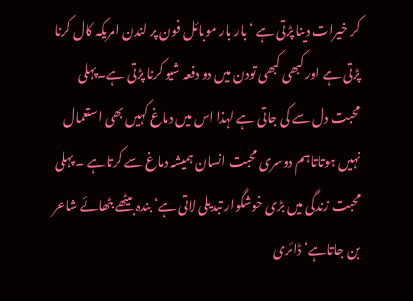کر خیرات دینا پڑتی ہے ‘بار بار موبائل فون پر لندن امریکہ کال کرنا پڑتی ہے اور کبھی کبھی تودن میں دو دفعہ شیو کرنا پڑتی ہے۔پہلی محبت دل سے کی جاتی ہے لہذا اس میں دماغ کہیں بھی استعمال نہیں ہوتاتاہم دوسری محبت انسان ہمیشہ دماغ سے کرتاہے ۔ پہلی محبت زندگی میں بڑی خوشگوار تبدیلی لاتی ہے‘ بندہ بیٹھے بٹھائے شاعر بن جاتاہے‘ ڈائری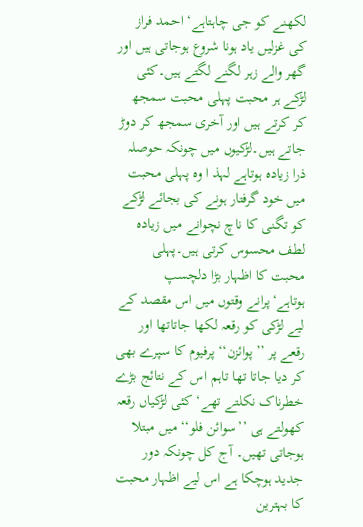لکھنے کو جی چاہتاہے‘ احمد فراز کی غزلیں یاد ہونا شروع ہوجاتی ہیں اور گھر والے زہر لگنے لگتے ہیں۔کئی لڑکے ہر محبت پہلی محبت سمجھ کر کرتے ہیں اور آخری سمجھ کر دوڑ جاتے ہیں۔لڑکیوں میں چونکہ حوصلہ ذرا زیادہ ہوتاہے لہذ ا وہ پہلی محبت میں خود گرفتار ہونے کی بجائے لڑکے کو تگنی کا ناچ نچوانے میں زیادہ لطف محسوس کرتی ہیں۔پہلی محبت کا اظہار بڑا دلچسپ ہوتاہے‘پرانے وقتوں میں اس مقصد کے لیے لڑکی کو رقعہ لکھا جاتاتھا اور رقعے پر ’’پوائزن‘‘ پرفیوم کا سپرے بھی کر دیا جاتا تھا تاہم اس کے نتائج بڑے خطرناک نکلتے تھے‘ کئی لڑکیاں رقعہ کھولتے ہی ’’سوائن فلو‘‘ میں مبتلا ہوجاتی تھیں۔ آج کل چونکہ دور جدید ہوچکا ہے اس لیے اظہار محبت کا بہترین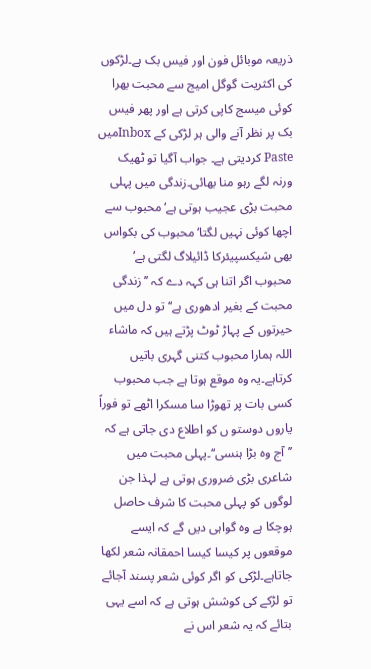ذریعہ موبائل فون اور فیس بک ہے۔لڑکوں کی اکثریت گوگل امیج سے محبت بھرا کوئی میسج کاپی کرتی ہے اور پھر فیس بک پر نظر آنے والی ہر لڑکی کے Inboxمیں Paste کردیتی ہے۔ جواب آگیا تو ٹھیک ورنہ لگے رہو منا بھائی۔زندگی میں پہلی محبت بڑی عجیب ہوتی ہے‘ محبوب سے اچھا کوئی نہیں لگتا‘ محبوب کی بکواس بھی شیکسپیئرکا ڈائیلاگ لگتی ہے‘ محبوب اگر اتنا ہی کہہ دے کہ ’’زندگی محبت کے بغیر ادھوری ہے‘‘ تو دل میں حیرتوں کے پہاڑ ٹوٹ پڑتے ہیں کہ ماشاء اللہ ہمارا محبوب کتنی گہری باتیں کرتاہے۔یہ وہ موقع ہوتا ہے جب محبوب کسی بات پر تھوڑا سا مسکرا اٹھے تو فوراً یاروں دوستو ں کو اطلاع دی جاتی ہے کہ ’’آج وہ بڑا ہنسی‘‘۔پہلی محبت میں شاعری بڑی ضروری ہوتی ہے لہذا جن لوگوں کو پہلی محبت کا شرف حاصل ہوچکا ہے وہ گواہی دیں گے کہ ایسے موقعوں پر کیسا کیسا احمقانہ شعر لکھا جاتاہے۔لڑکی کو اگر کوئی شعر پسند آجائے تو لڑکے کی کوشش ہوتی ہے کہ اسے یہی بتائے کہ یہ شعر اس نے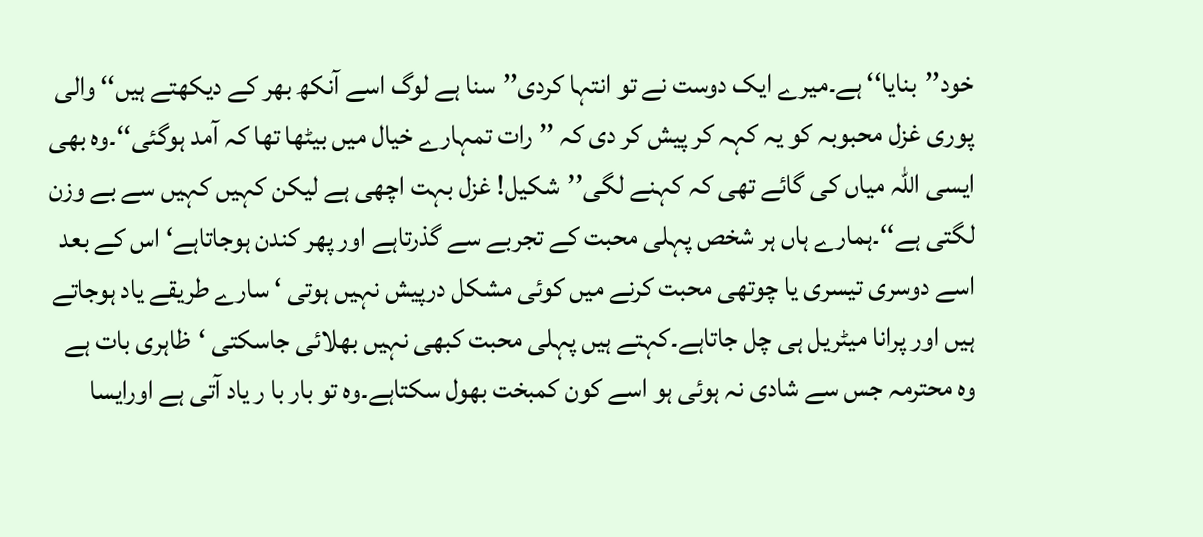خود’’بنایا‘‘ ہے۔میرے ایک دوست نے تو انتہا کردی’’سنا ہے لوگ اسے آنکھ بھر کے دیکھتے ہیں‘‘ والی پوری غزل محبوبہ کو یہ کہہ کر پیش کر دی کہ ’’رات تمہارے خیال میں بیٹھا تھا کہ آمد ہوگئی‘‘۔وہ بھی ایسی اللہ میاں کی گائے تھی کہ کہنے لگی’’شکیل! غزل بہت اچھی ہے لیکن کہیں کہیں سے بے وزن لگتی ہے‘‘۔ہمارے ہاں ہر شخص پہلی محبت کے تجربے سے گذرتاہے اور پھر کندن ہوجاتاہے‘ اس کے بعد اسے دوسری تیسری یا چوتھی محبت کرنے میں کوئی مشکل درپیش نہیں ہوتی ‘ سارے طریقے یاد ہوجاتے ہیں اور پرانا میٹریل ہی چل جاتاہے۔کہتے ہیں پہلی محبت کبھی نہیں بھلائی جاسکتی ‘ظاہری بات ہے وہ محترمہ جس سے شادی نہ ہوئی ہو اسے کون کمبخت بھول سکتاہے۔وہ تو بار با ر یاد آتی ہے اورایسا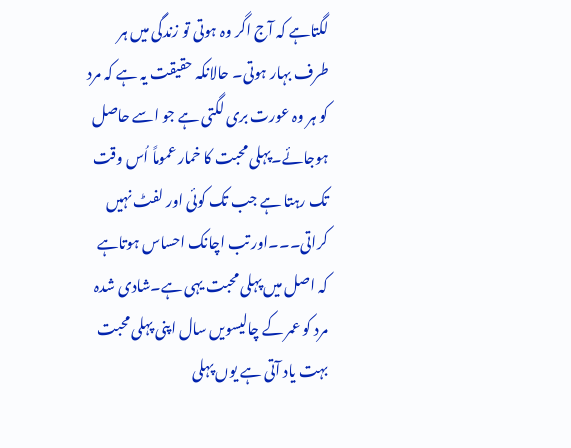لگتاہے کہ آج اگر وہ ہوتی تو زندگی میں ہر طرف بہار ہوتی۔ حالانکہ حقیقت یہ ہے کہ مرد کو ہر وہ عورت بری لگتی ہے جو اسے حاصل ہوجائے۔پہلی محبت کا خمار عموماً اُس وقت تک رہتا ہے جب تک کوئی اور لفٹ نہیں کراتی۔۔۔اور تب اچانک احساس ہوتاہے کہ اصل میں پہلی محبت یہی ہے۔شادی شدہ مرد کو عمر کے چالیسویں سال اپنی پہلی محبت بہت یاد آتی ہے یوں پہلی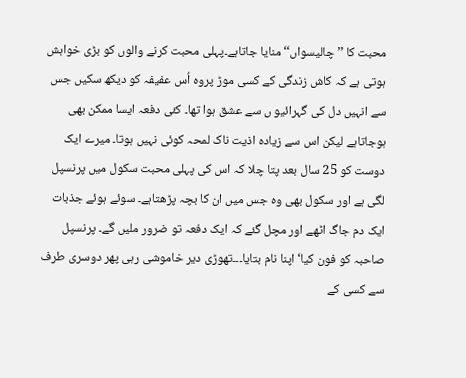محبت کا ’’چالیسواں‘‘ منایا جاتاہے۔پہلی محبت کرنے والوں کو بڑی خواہش ہوتی ہے کہ کاش زندگی کے کسی موڑ پروہ اُس عفیفہ کو دیکھ سکیں جس سے انہیں دل کی گہرائیو ں سے عشق ہوا تھا۔ کئی دفعہ ایسا ممکن بھی ہوجاتاہے لیکن اس سے زیادہ اذیت ناک لمحہ کوئی نہیں ہوتا۔ میرے ایک دوست کو 25 سال بعد پتا چلا کہ اس کی پہلی محبت سکول میں پرنسپل لگی ہے اور سکول بھی وہ جس میں ان کا بچہ پڑھتاہے۔ سوئے ہوئے جذبات ایک دم جاگ اٹھے اور مچل گئے کہ ایک دفعہ تو ضرور ملیں گے۔ پرنسپل صاحبہ کو فون کیا‘ اپنا نام بتایا۔۔۔تھوڑی دیر خاموشی رہی پھر دوسری طرف سے کسی کے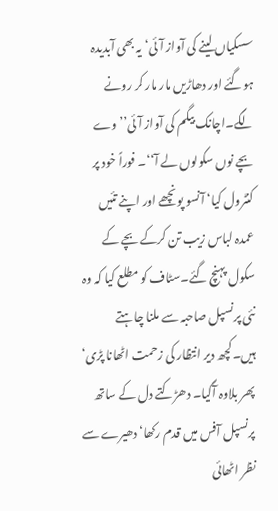سسکیاں لینے کی آواز آئی‘ یہ بھی آبدیدہ ہوگئے اور دھاڑیں مار مار کر رونے لگے۔اچانک بیگم کی آواز آئی’’وے بچے نوں سکولوں لے آ‘‘۔ فوراً خود پر کنٹرول کیا‘ آنسو پونچھے اور اپنے تئیں عمدہ لباس زیب تن کرکے بچے کے سکول پہنچ گئے۔سٹاف کو مطلع کیا کہ وہ نئی پرنسپل صاحبہ سے ملنا چاہتے ہیں۔کچھ دیر انتظار کی زحمت اٹھانا پڑی‘ پھر بلاوہ آگیا۔ دھڑکتے دل کے ساتھ پرنسپل آفس میں قدم رکھا‘ دھیرے سے نظر اٹھائی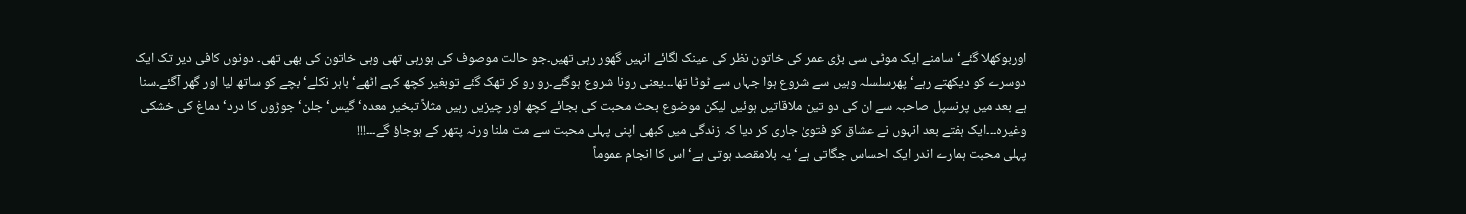اوربوکھلا گئے‘ سامنے ایک موٹی سی بڑی عمر کی خاتون نظر کی عینک لگائے انہیں گھور رہی تھیں۔جو حالت موصوف کی ہورہی تھی وہی خاتون کی بھی تھی۔ دونوں کافی دیر تک ایک دوسرے کو دیکھتے رہے‘ پھرسلسلہ وہیں سے شروع ہوا جہاں سے ٹوٹا تھا۔۔۔یعنی رونا شروع ہوگئے۔رو رو کر تھک گئے توبغیر کچھ کہے اٹھے‘ باہر نکلے‘ بچے کو ساتھ لیا اور گھر آگئے۔سنا ہے بعد میں پرنسپل صاحبہ سے ان کی دو تین ملاقاتیں ہوئیں لیکن موضوع بحث محبت کی بجائے کچھ اور چیزیں رہیں مثلاً تبخیر معدہ‘ گیس‘ جلن‘ جوڑوں کا درد‘ دماغ کی خشکی وغیرہ۔۔۔ایک ہفتے بعد انہوں نے عشاق کو فتویٰ جاری کر دیا کہ زندگی میں کبھی اپنی پہلی محبت سے مت ملنا ورنہ پتھر کے ہوجاؤ گے۔۔۔!!!
پہلی محبت ہمارے اندر ایک احساس جگاتی ہے‘ یہ بلامقصد ہوتی ہے‘ اس کا انجام عموماً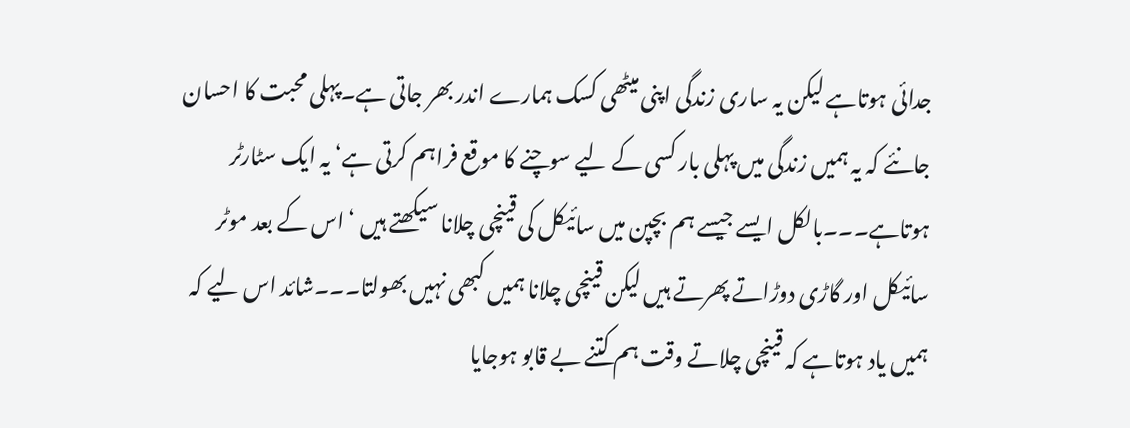جدائی ہوتاہے لیکن یہ ساری زندگی اپنی میٹھی کسک ہمارے اندر بھر جاتی ہے۔پہلی محبت کا احسان جانئے کہ یہ ہمیں زندگی میں پہلی بار کسی کے لیے سوچنے کا موقع فراہم کرتی ہے‘ یہ ایک سٹارٹر ہوتاہے۔۔۔بالکل ایسے جیسے ہم بچپن میں سائیکل کی قینچی چلانا سیکھتے ہیں ‘ اس کے بعد موٹر سائیکل اور گاڑی دوڑاتے پھرتے ہیں لیکن قینچی چلانا ہمیں کبھی نہیں بھولتا۔۔۔شائد اس لیے کہ ہمیں یاد ہوتاہے کہ قینچی چلاتے وقت ہم کتنے بے قابو ہوجایا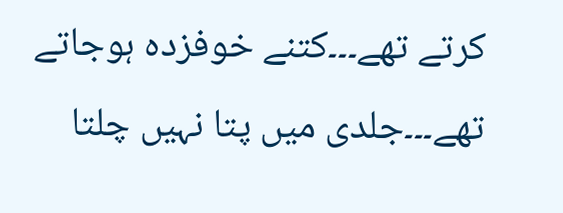کرتے تھے۔۔۔کتنے خوفزدہ ہوجاتے تھے۔۔۔جلدی میں پتا نہیں چلتا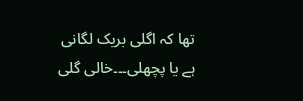تھا کہ اگلی بریک لگانی ہے یا پچھلی۔۔۔خالی گلی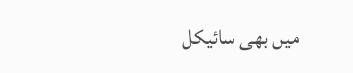میں بھی سائیکل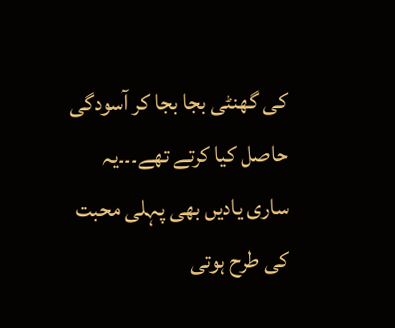کی گھنٹی بجا بجا کر آسودگی حاصل کیا کرتے تھے۔۔۔یہ ساری یادیں بھی پہلی محبت کی طرح ہوتی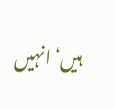ہیں‘ انہیں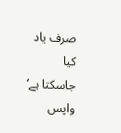صرف یاد کیا جاسکتا ہے‘ واپس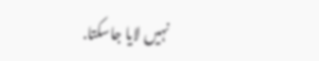نہیں لایا جاسکتا.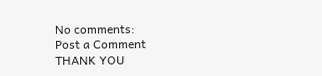No comments:
Post a Comment
THANK YOU